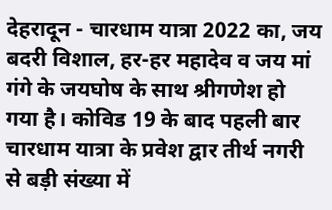देहरादून - चारधाम यात्रा 2022 का, जय बदरी विशाल, हर-हर महादेव व जय मां गंगे के जयघोष के साथ श्रीगणेश हो गया है। कोविड 19 के बाद पहली बार चारधाम यात्रा के प्रवेश द्वार तीर्थ नगरी से बड़ी संख्या में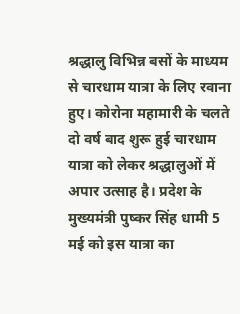श्रद्धालु विभिन्न बसों के माध्यम से चारधाम यात्रा के लिए रवाना हुए। कोरोना महामारी के चलते दो वर्ष बाद शुरू हुई चारधाम यात्रा को लेकर श्रद्धालुओं में अपार उत्साह है। प्रदेश के मुख्यमंत्री पुष्कर सिंह धामी 5 मई को इस यात्रा का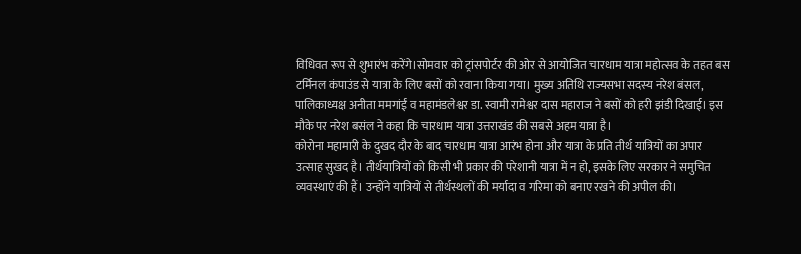विधिवत रूप से शुभारंभ करेंगे।सोमवार को ट्रांसपोर्टर की ओर से आयोजित चारधाम यात्रा महोत्सव के तहत बस टर्मिनल कंपाउंड से यात्रा के लिए बसों को रवाना किया गया। मुख्य अतिथि राज्यसभा सदस्य नरेश बंसल, पालिकाध्यक्ष अनीता ममगांईं व महामंडलेश्वर डा. स्वामी रामेश्वर दास महाराज ने बसों को हरी झंडी दिखाई। इस मौके पर नरेश बसंल ने कहा कि चारधाम यात्रा उत्तराखंड की सबसे अहम यात्रा है।
कोरोना महामारी के दुखद दौर के बाद चारधाम यात्रा आरंभ होना और यात्रा के प्रति तीर्थ यात्रियों का अपार उत्साह सुखद है। तीर्थयात्रियों को किसी भी प्रकार की परेशानी यात्रा में न हो, इसके लिए सरकार ने समुचित व्यवस्थाएं की हैं। उन्होंने यात्रियों से तीर्थस्थलों की मर्यादा व गरिमा को बनाए रखने की अपील की।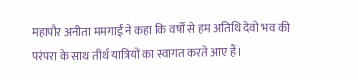महापौर अनीता ममगाईं ने कहा कि वर्षों से हम अतिथि देवो भव की परंपरा के साथ तीर्थ यात्रियों का स्वागत करते आए हैं।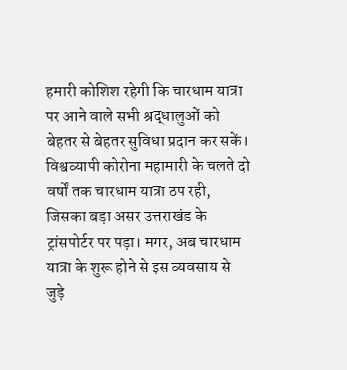हमारी कोशिश रहेगी कि चारधाम यात्रा पर आने वाले सभी श्रद्धालुओं को बेहतर से बेहतर सुविधा प्रदान कर सकें। विश्वव्यापी कोरोना महामारी के चलते दो वर्षों तक चारधाम यात्रा ठप रही, जिसका बड़ा असर उत्तराखंड के ट्रांसपोर्टर पर पड़ा। मगर, अब चारधाम यात्रा के शुरू होने से इस व्यवसाय से जुड़े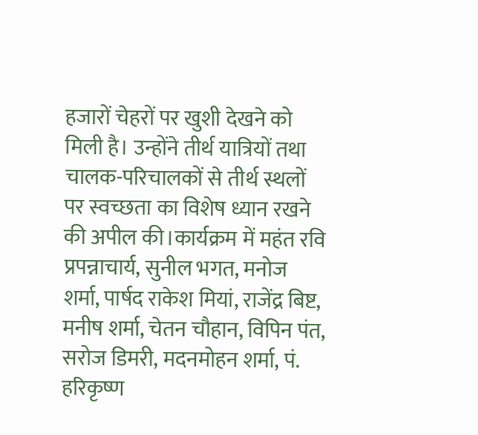हजारों चेहरों पर खुशी देखने को मिली है। उन्होंने तीर्थ यात्रियों तथा चालक-परिचालकों से तीर्थ स्थलों पर स्वच्छता का विशेष ध्यान रखने की अपील की।कार्यक्रम में महंत रवि प्रपन्नाचार्य, सुनील भगत, मनोज शर्मा, पार्षद राकेश मियां, राजेंद्र बिष्ट, मनीष शर्मा, चेतन चौहान, विपिन पंत, सरोज डिमरी, मदनमोहन शर्मा, पं. हरिकृष्ण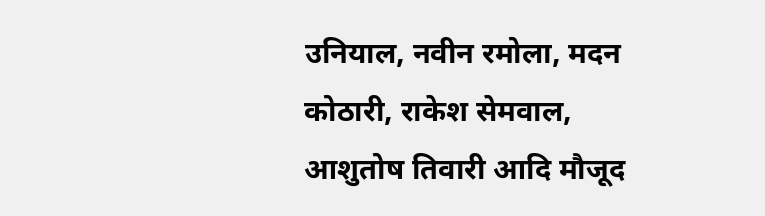उनियाल, नवीन रमोला, मदन कोठारी, राकेश सेमवाल, आशुतोष तिवारी आदि मौजूद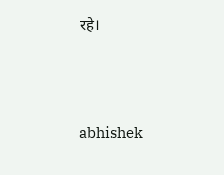रहे।



abhishek